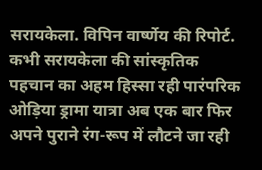सरायकेला. विपिन वार्ष्णेय की रिपोर्ट. कभी सरायकेला की सांस्कृतिक पहचान का अहम हिस्सा रही पारंपरिक ओड़िया ड्रामा यात्रा अब एक बार फिर अपने पुराने रंग-रूप में लौटने जा रही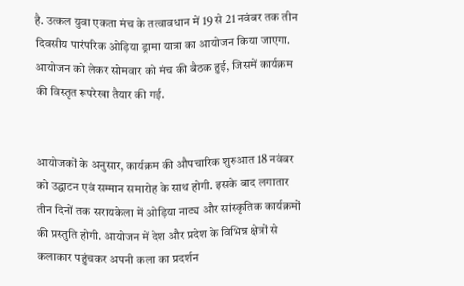है. उत्कल युवा एकता मंच के तत्वावधान में 19 से 21 नवंबर तक तीन दिवसीय पारंपरिक ओड़िया ड्रामा यात्रा का आयोजन किया जाएगा. आयोजन को लेकर सोमवार को मंच की बैठक हुई, जिसमें कार्यक्रम की विस्तृत रूपरेखा तैयार की गई.


आयोजकों के अनुसार, कार्यक्रम की औपचारिक शुरुआत 18 नवंबर को उद्घाटन एवं सम्मान समारोह के साथ होगी. इसके बाद लगातार तीन दिनों तक सरायकेला में ओड़िया नाट्य और सांस्कृतिक कार्यक्रमों की प्रस्तुति होगी. आयोजन में देश और प्रदेश के विभिन्न क्षेत्रों से कलाकार पहुंचकर अपनी कला का प्रदर्शन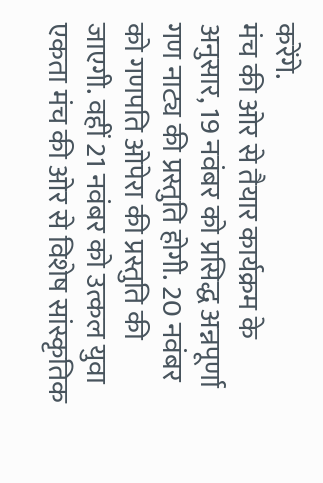करेंगे.
मंच की ओर से तैयार कार्यक्रम के अनुसार, 19 नवंबर को प्रसिद्ध अन्नपूर्णा गण नाट्य की प्रस्तुति होगी. 20 नवंबर को गणपति ओपेरा की प्रस्तुति की जाएगी. वहीं 21 नवंबर को उत्कल युवा एकता मंच की ओर से विशेष सांस्कृतिक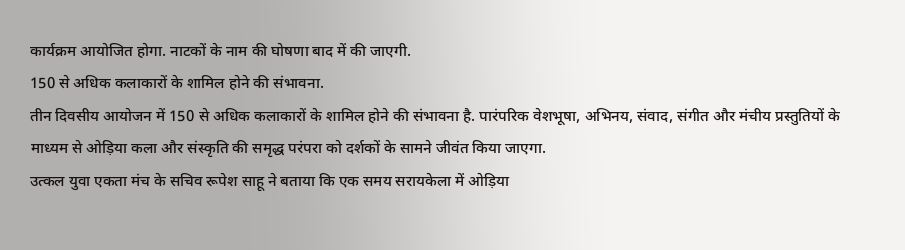कार्यक्रम आयोजित होगा. नाटकों के नाम की घोषणा बाद में की जाएगी.
150 से अधिक कलाकारों के शामिल होने की संभावना.
तीन दिवसीय आयोजन में 150 से अधिक कलाकारों के शामिल होने की संभावना है. पारंपरिक वेशभूषा, अभिनय, संवाद, संगीत और मंचीय प्रस्तुतियों के माध्यम से ओड़िया कला और संस्कृति की समृद्ध परंपरा को दर्शकों के सामने जीवंत किया जाएगा.
उत्कल युवा एकता मंच के सचिव रूपेश साहू ने बताया कि एक समय सरायकेला में ओड़िया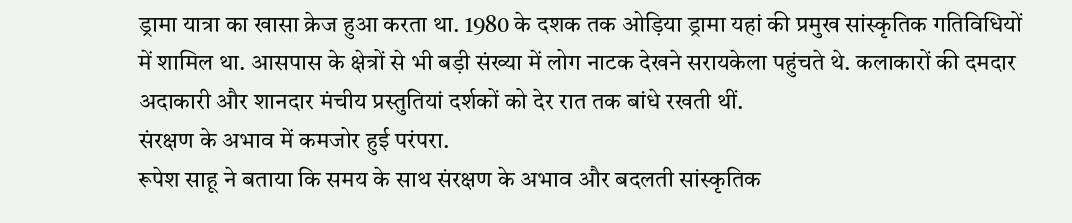ड्रामा यात्रा का खासा क्रेज हुआ करता था. 1980 के दशक तक ओड़िया ड्रामा यहां की प्रमुख सांस्कृतिक गतिविधियों में शामिल था. आसपास के क्षेत्रों से भी बड़ी संख्या में लोग नाटक देखने सरायकेला पहुंचते थे. कलाकारों की दमदार अदाकारी और शानदार मंचीय प्रस्तुतियां दर्शकों को देर रात तक बांधे रखती थीं.
संरक्षण के अभाव में कमजोर हुई परंपरा.
रूपेश साहू ने बताया कि समय के साथ संरक्षण के अभाव और बदलती सांस्कृतिक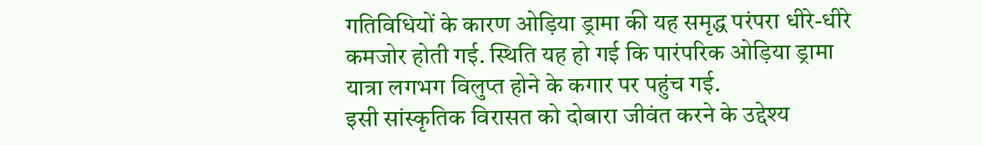गतिविधियों के कारण ओड़िया ड्रामा की यह समृद्ध परंपरा धीरे-धीरे कमजोर होती गई. स्थिति यह हो गई कि पारंपरिक ओड़िया ड्रामा यात्रा लगभग विलुप्त होने के कगार पर पहुंच गई.
इसी सांस्कृतिक विरासत को दोबारा जीवंत करने के उद्देश्य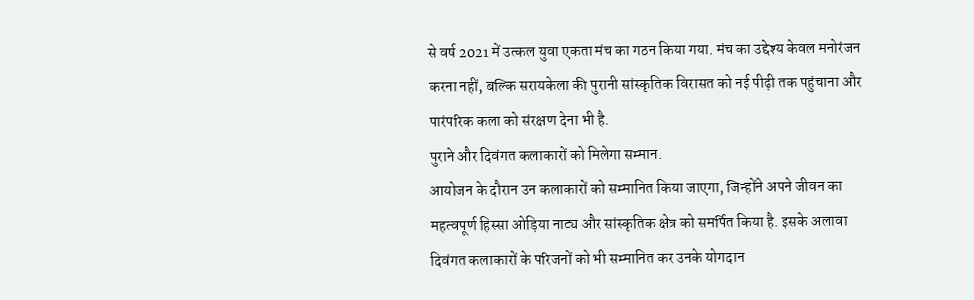से वर्ष 2021 में उत्कल युवा एकता मंच का गठन किया गया. मंच का उद्देश्य केवल मनोरंजन करना नहीं, बल्कि सरायकेला की पुरानी सांस्कृतिक विरासत को नई पीढ़ी तक पहुंचाना और पारंपरिक कला को संरक्षण देना भी है.
पुराने और दिवंगत कलाकारों को मिलेगा सम्मान.
आयोजन के दौरान उन कलाकारों को सम्मानित किया जाएगा, जिन्होंने अपने जीवन का महत्वपूर्ण हिस्सा ओड़िया नाट्य और सांस्कृतिक क्षेत्र को समर्पित किया है. इसके अलावा दिवंगत कलाकारों के परिजनों को भी सम्मानित कर उनके योगदान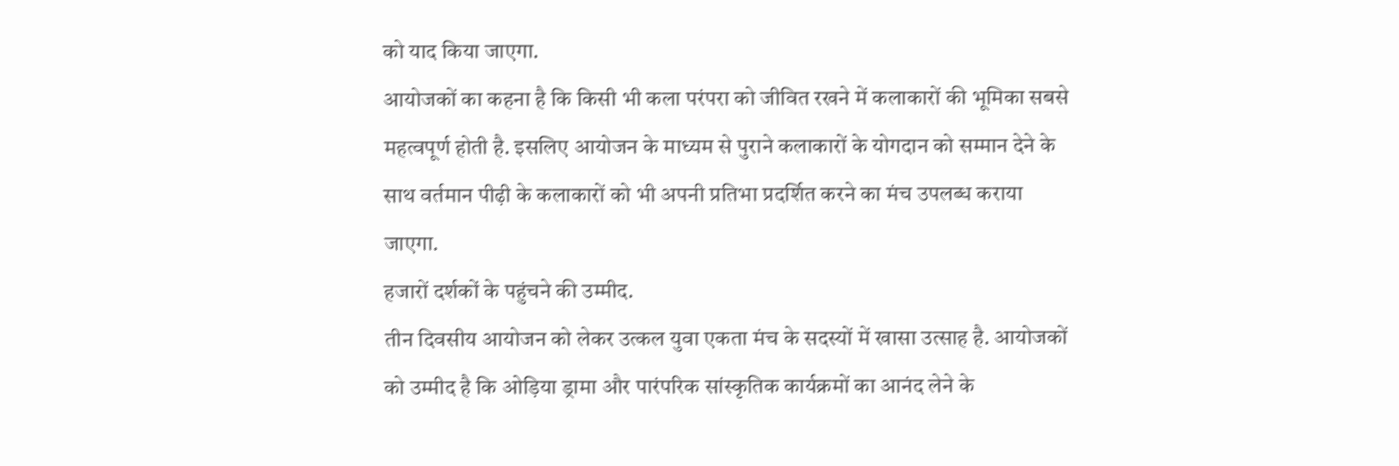को याद किया जाएगा.
आयोजकों का कहना है कि किसी भी कला परंपरा को जीवित रखने में कलाकारों की भूमिका सबसे महत्वपूर्ण होती है. इसलिए आयोजन के माध्यम से पुराने कलाकारों के योगदान को सम्मान देने के साथ वर्तमान पीढ़ी के कलाकारों को भी अपनी प्रतिभा प्रदर्शित करने का मंच उपलब्ध कराया जाएगा.
हजारों दर्शकों के पहुंचने की उम्मीद.
तीन दिवसीय आयोजन को लेकर उत्कल युवा एकता मंच के सदस्यों में खासा उत्साह है. आयोजकों को उम्मीद है कि ओड़िया ड्रामा और पारंपरिक सांस्कृतिक कार्यक्रमों का आनंद लेने के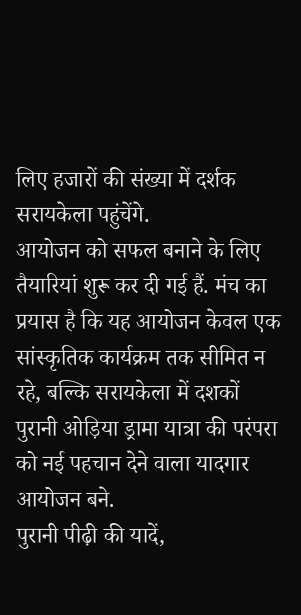लिए हजारों की संख्या में दर्शक सरायकेला पहुंचेंगे.
आयोजन को सफल बनाने के लिए तैयारियां शुरू कर दी गई हैं. मंच का प्रयास है कि यह आयोजन केवल एक सांस्कृतिक कार्यक्रम तक सीमित न रहे, बल्कि सरायकेला में दशकों पुरानी ओड़िया ड्रामा यात्रा की परंपरा को नई पहचान देने वाला यादगार आयोजन बने.
पुरानी पीढ़ी की यादें,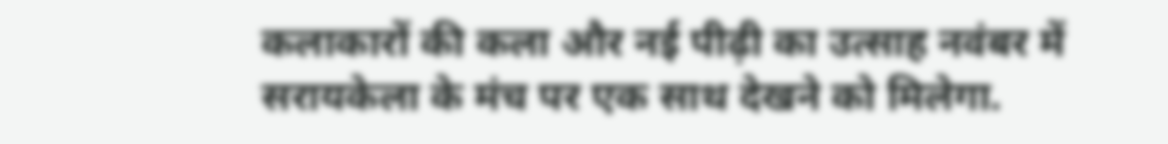कलाकारों की कला और नई पीढ़ी का उत्साह नवंबर में सरायकेला के मंच पर एक साथ देखने को मिलेगा.